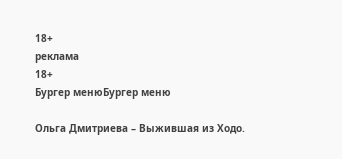18+
реклама
18+
Бургер менюБургер меню

Ольга Дмитриева – Выжившая из Ходо.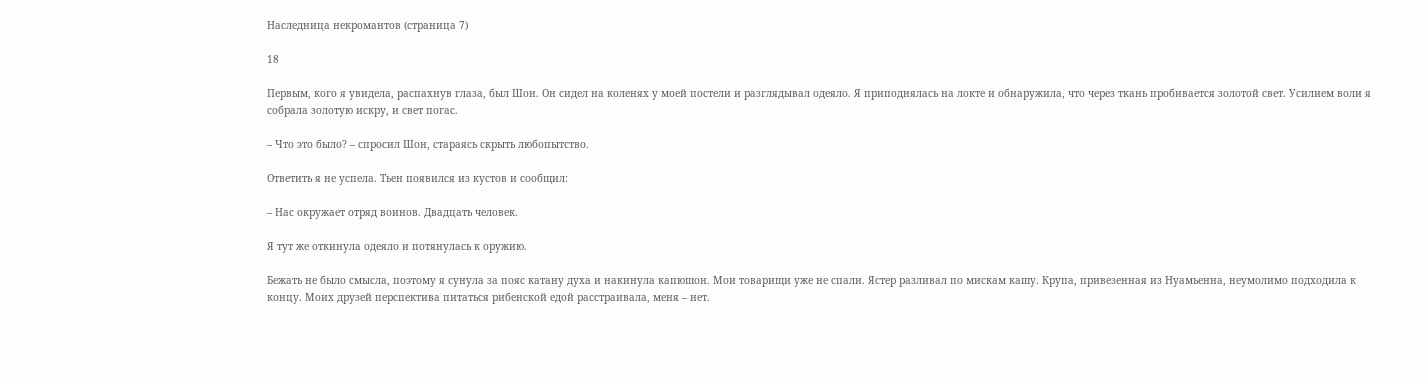Наследница некромантов (страница 7)

18

Первым, кого я увидела, распахнув глаза, был Шон. Он сидел на коленях у моей постели и разглядывал одеяло. Я приподнялась на локте и обнаружила, что через ткань пробивается золотой свет. Усилием воли я собрала золотую искру, и свет погас.

– Что это было? – спросил Шон, стараясь скрыть любопытство.

Ответить я не успела. Тьен появился из кустов и сообщил:

– Нас окружает отряд воинов. Двадцать человек.

Я тут же откинула одеяло и потянулась к оружию.

Бежать не было смысла, поэтому я сунула за пояс катану духа и накинула капюшон. Мои товарищи уже не спали. Ястер разливал по мискам кашу. Крупа, привезенная из Нуамьенна, неумолимо подходила к концу. Моих друзей перспектива питаться рибенской едой расстраивала, меня – нет.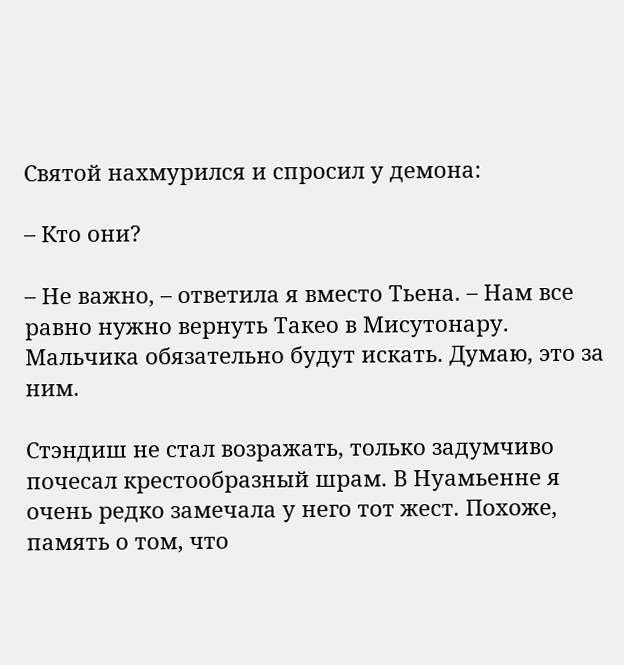Святой нахмурился и спросил у демона:

– Кто они?

– Не важно, – ответила я вместо Тьена. – Нам все равно нужно вернуть Такео в Мисутонару. Мальчика обязательно будут искать. Думаю, это за ним.

Стэндиш не стал возражать, только задумчиво почесал крестообразный шрам. В Нуамьенне я очень редко замечала у него тот жест. Похоже, память о том, что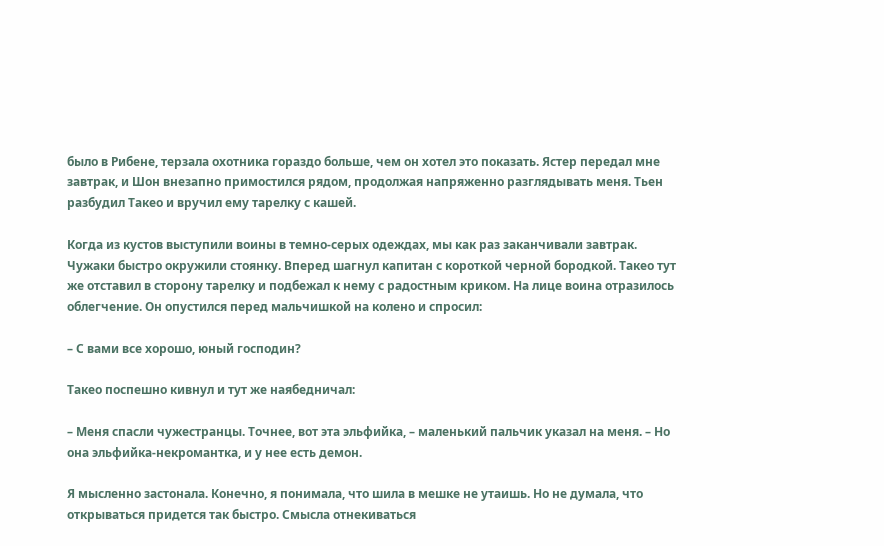было в Рибене, терзала охотника гораздо больше, чем он хотел это показать. Ястер передал мне завтрак, и Шон внезапно примостился рядом, продолжая напряженно разглядывать меня. Тьен разбудил Такео и вручил ему тарелку с кашей.

Когда из кустов выступили воины в темно-серых одеждах, мы как раз заканчивали завтрак. Чужаки быстро окружили стоянку. Вперед шагнул капитан с короткой черной бородкой. Такео тут же отставил в сторону тарелку и подбежал к нему с радостным криком. На лице воина отразилось облегчение. Он опустился перед мальчишкой на колено и спросил:

– С вами все хорошо, юный господин?

Такео поспешно кивнул и тут же наябедничал:

– Меня спасли чужестранцы. Точнее, вот эта эльфийка, – маленький пальчик указал на меня. – Но она эльфийка-некромантка, и у нее есть демон.

Я мысленно застонала. Конечно, я понимала, что шила в мешке не утаишь. Но не думала, что открываться придется так быстро. Смысла отнекиваться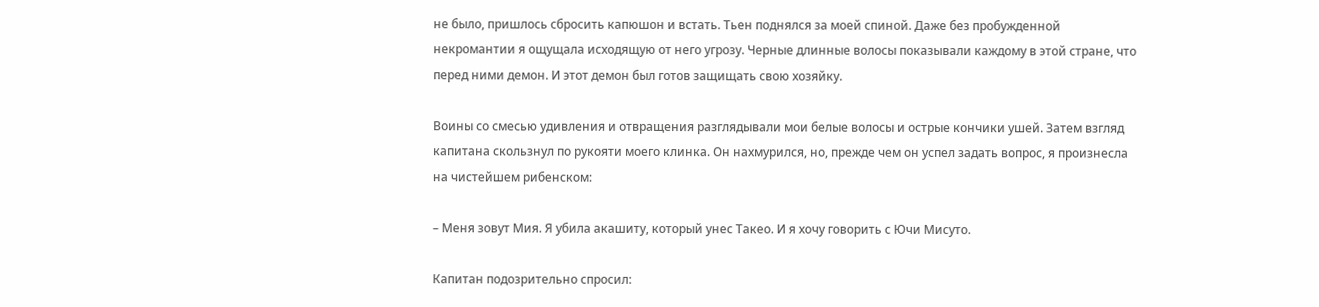не было, пришлось сбросить капюшон и встать. Тьен поднялся за моей спиной. Даже без пробужденной некромантии я ощущала исходящую от него угрозу. Черные длинные волосы показывали каждому в этой стране, что перед ними демон. И этот демон был готов защищать свою хозяйку.

Воины со смесью удивления и отвращения разглядывали мои белые волосы и острые кончики ушей. Затем взгляд капитана скользнул по рукояти моего клинка. Он нахмурился, но, прежде чем он успел задать вопрос, я произнесла на чистейшем рибенском:

– Меня зовут Мия. Я убила акашиту, который унес Такео. И я хочу говорить с Ючи Мисуто.

Капитан подозрительно спросил: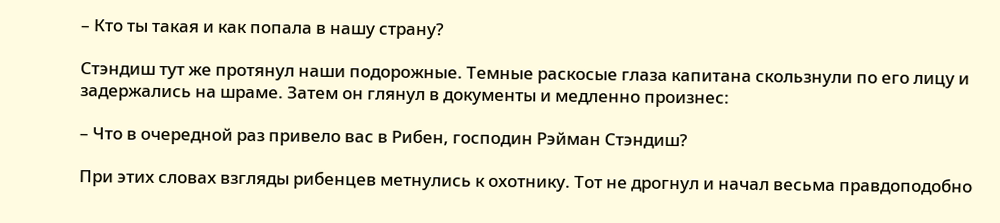– Кто ты такая и как попала в нашу страну?

Стэндиш тут же протянул наши подорожные. Темные раскосые глаза капитана скользнули по его лицу и задержались на шраме. Затем он глянул в документы и медленно произнес:

– Что в очередной раз привело вас в Рибен, господин Рэйман Стэндиш?

При этих словах взгляды рибенцев метнулись к охотнику. Тот не дрогнул и начал весьма правдоподобно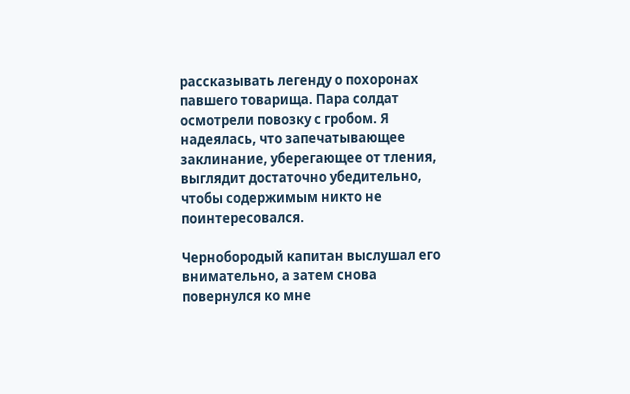рассказывать легенду о похоронах павшего товарища. Пара солдат осмотрели повозку с гробом. Я надеялась, что запечатывающее заклинание, уберегающее от тления, выглядит достаточно убедительно, чтобы содержимым никто не поинтересовался.

Чернобородый капитан выслушал его внимательно, а затем снова повернулся ко мне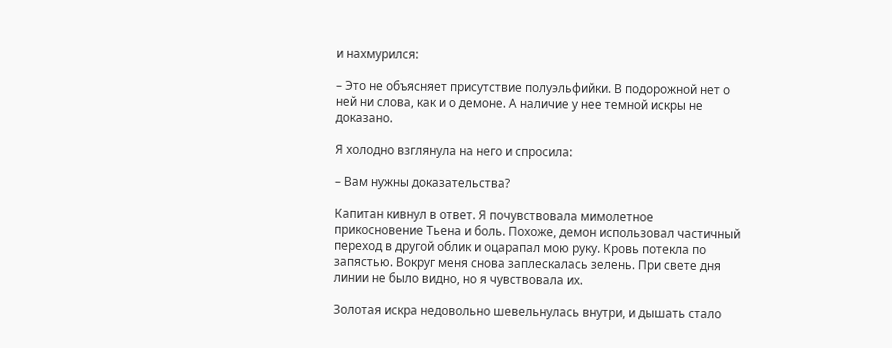и нахмурился:

– Это не объясняет присутствие полуэльфийки. В подорожной нет о ней ни слова, как и о демоне. А наличие у нее темной искры не доказано.

Я холодно взглянула на него и спросила:

– Вам нужны доказательства?

Капитан кивнул в ответ. Я почувствовала мимолетное прикосновение Тьена и боль. Похоже, демон использовал частичный переход в другой облик и оцарапал мою руку. Кровь потекла по запястью. Вокруг меня снова заплескалась зелень. При свете дня линии не было видно, но я чувствовала их.

Золотая искра недовольно шевельнулась внутри, и дышать стало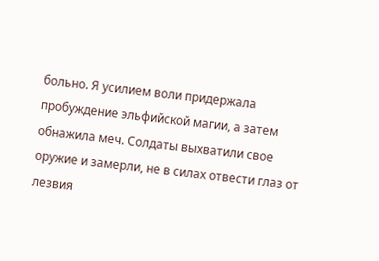больно. Я усилием воли придержала пробуждение эльфийской магии, а затем обнажила меч. Солдаты выхватили свое оружие и замерли, не в силах отвести глаз от лезвия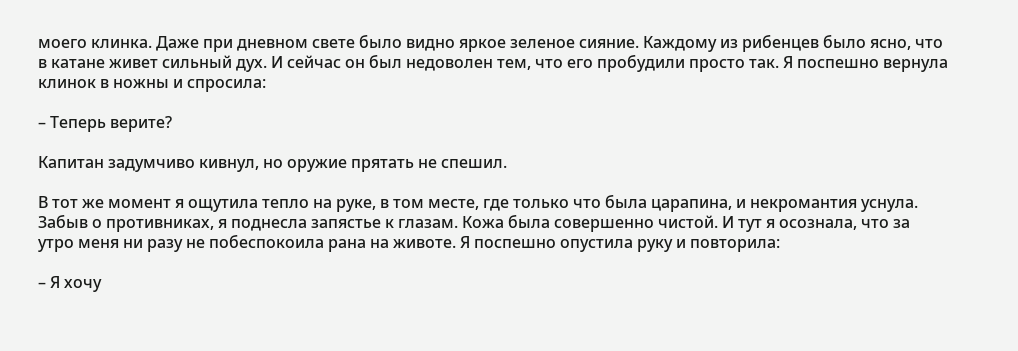моего клинка. Даже при дневном свете было видно яркое зеленое сияние. Каждому из рибенцев было ясно, что в катане живет сильный дух. И сейчас он был недоволен тем, что его пробудили просто так. Я поспешно вернула клинок в ножны и спросила:

– Теперь верите?

Капитан задумчиво кивнул, но оружие прятать не спешил.

В тот же момент я ощутила тепло на руке, в том месте, где только что была царапина, и некромантия уснула. Забыв о противниках, я поднесла запястье к глазам. Кожа была совершенно чистой. И тут я осознала, что за утро меня ни разу не побеспокоила рана на животе. Я поспешно опустила руку и повторила:

– Я хочу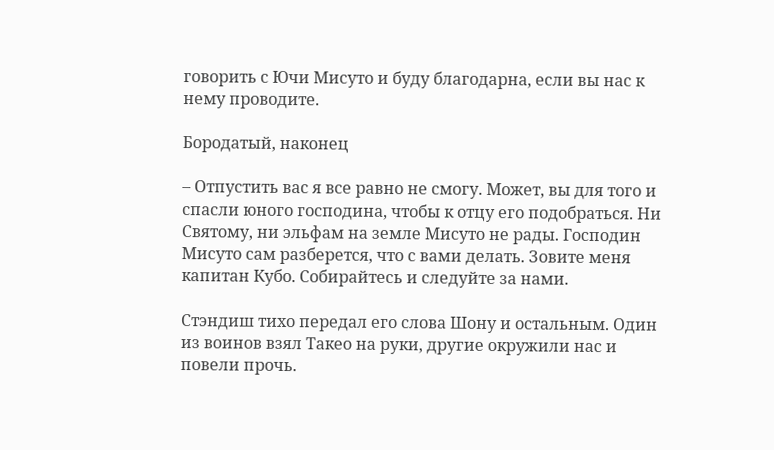говорить с Ючи Мисуто и буду благодарна, если вы нас к нему проводите.

Бородатый, наконец

– Отпустить вас я все равно не смогу. Может, вы для того и спасли юного господина, чтобы к отцу его подобраться. Ни Святому, ни эльфам на земле Мисуто не рады. Господин Мисуто сам разберется, что с вами делать. Зовите меня капитан Кубо. Собирайтесь и следуйте за нами.

Стэндиш тихо передал его слова Шону и остальным. Один из воинов взял Такео на руки, другие окружили нас и повели прочь.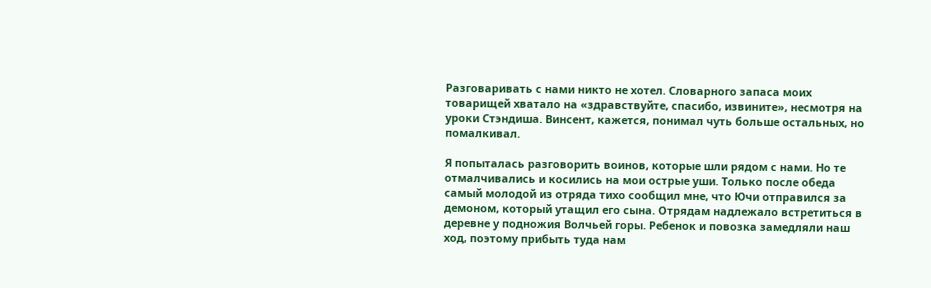Разговаривать с нами никто не хотел. Словарного запаса моих товарищей хватало на «здравствуйте, спасибо, извините», несмотря на уроки Стэндиша. Винсент, кажется, понимал чуть больше остальных, но помалкивал.

Я попыталась разговорить воинов, которые шли рядом с нами. Но те отмалчивались и косились на мои острые уши. Только после обеда самый молодой из отряда тихо сообщил мне, что Ючи отправился за демоном, который утащил его сына. Отрядам надлежало встретиться в деревне у подножия Волчьей горы. Ребенок и повозка замедляли наш ход, поэтому прибыть туда нам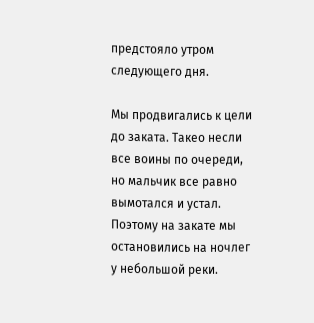предстояло утром следующего дня.

Мы продвигались к цели до заката. Такео несли все воины по очереди, но мальчик все равно вымотался и устал. Поэтому на закате мы остановились на ночлег у небольшой реки.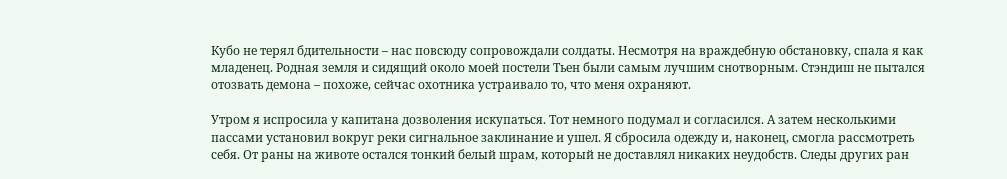Кубо не терял бдительности – нас повсюду сопровождали солдаты. Несмотря на враждебную обстановку, спала я как младенец. Родная земля и сидящий около моей постели Тьен были самым лучшим снотворным. Стэндиш не пытался отозвать демона – похоже, сейчас охотника устраивало то, что меня охраняют.

Утром я испросила у капитана дозволения искупаться. Тот немного подумал и согласился. А затем несколькими пассами установил вокруг реки сигнальное заклинание и ушел. Я сбросила одежду и, наконец, смогла рассмотреть себя. От раны на животе остался тонкий белый шрам, который не доставлял никаких неудобств. Следы других ран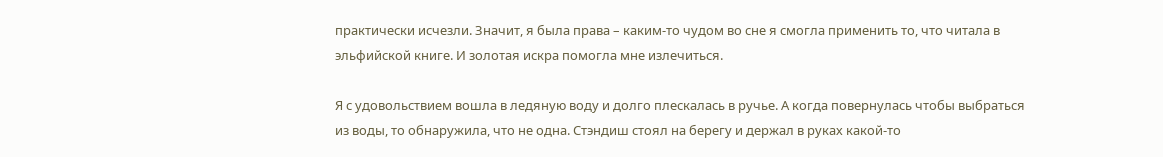практически исчезли. Значит, я была права – каким-то чудом во сне я смогла применить то, что читала в эльфийской книге. И золотая искра помогла мне излечиться.

Я с удовольствием вошла в ледяную воду и долго плескалась в ручье. А когда повернулась чтобы выбраться из воды, то обнаружила, что не одна. Стэндиш стоял на берегу и держал в руках какой-то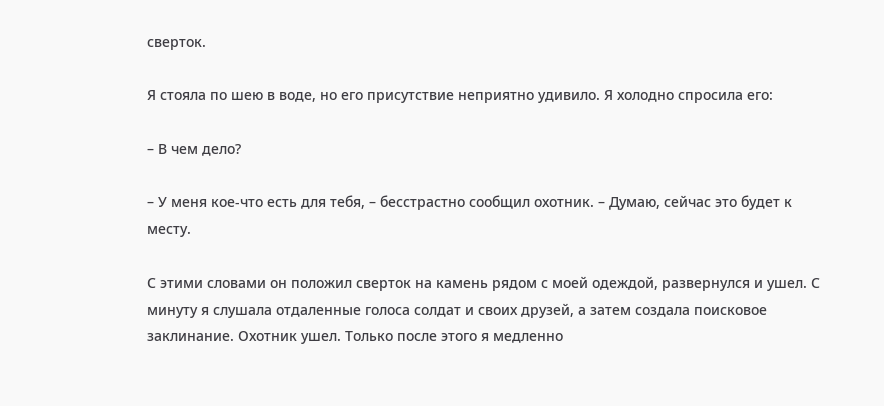сверток.

Я стояла по шею в воде, но его присутствие неприятно удивило. Я холодно спросила его:

– В чем дело?

– У меня кое-что есть для тебя, – бесстрастно сообщил охотник. – Думаю, сейчас это будет к месту.

С этими словами он положил сверток на камень рядом с моей одеждой, развернулся и ушел. С минуту я слушала отдаленные голоса солдат и своих друзей, а затем создала поисковое заклинание. Охотник ушел. Только после этого я медленно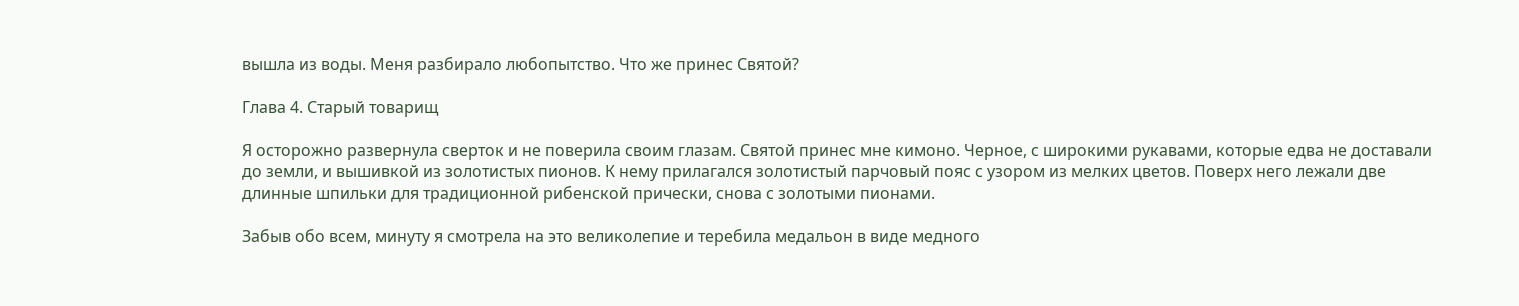вышла из воды. Меня разбирало любопытство. Что же принес Святой?

Глава 4. Старый товарищ

Я осторожно развернула сверток и не поверила своим глазам. Святой принес мне кимоно. Черное, с широкими рукавами, которые едва не доставали до земли, и вышивкой из золотистых пионов. К нему прилагался золотистый парчовый пояс с узором из мелких цветов. Поверх него лежали две длинные шпильки для традиционной рибенской прически, снова с золотыми пионами.

Забыв обо всем, минуту я смотрела на это великолепие и теребила медальон в виде медного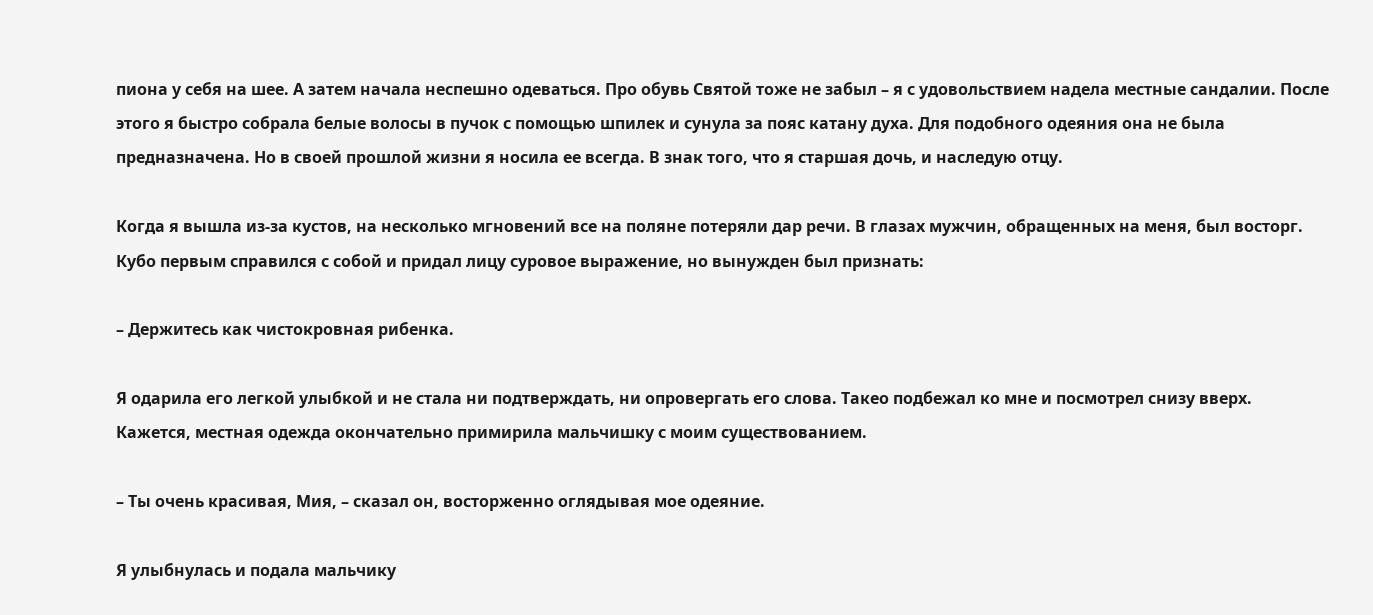пиона у себя на шее. А затем начала неспешно одеваться. Про обувь Святой тоже не забыл – я с удовольствием надела местные сандалии. После этого я быстро собрала белые волосы в пучок с помощью шпилек и сунула за пояс катану духа. Для подобного одеяния она не была предназначена. Но в своей прошлой жизни я носила ее всегда. В знак того, что я старшая дочь, и наследую отцу.

Когда я вышла из-за кустов, на несколько мгновений все на поляне потеряли дар речи. В глазах мужчин, обращенных на меня, был восторг. Кубо первым справился с собой и придал лицу суровое выражение, но вынужден был признать:

– Держитесь как чистокровная рибенка.

Я одарила его легкой улыбкой и не стала ни подтверждать, ни опровергать его слова. Такео подбежал ко мне и посмотрел снизу вверх. Кажется, местная одежда окончательно примирила мальчишку с моим существованием.

– Ты очень красивая, Мия, – сказал он, восторженно оглядывая мое одеяние.

Я улыбнулась и подала мальчику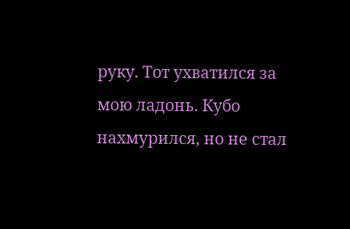руку. Тот ухватился за мою ладонь. Кубо нахмурился, но не стал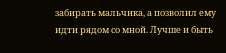забирать мальчика, а позволил ему идти рядом со мной. Лучше и быть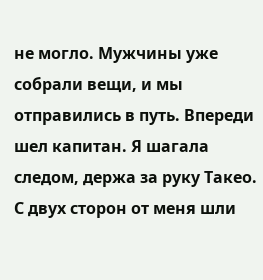не могло. Мужчины уже собрали вещи, и мы отправились в путь. Впереди шел капитан. Я шагала следом, держа за руку Такео. С двух сторон от меня шли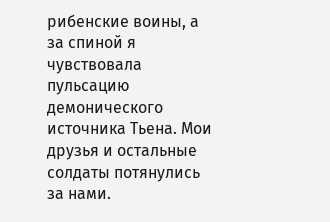рибенские воины, а за спиной я чувствовала пульсацию демонического источника Тьена. Мои друзья и остальные солдаты потянулись за нами.